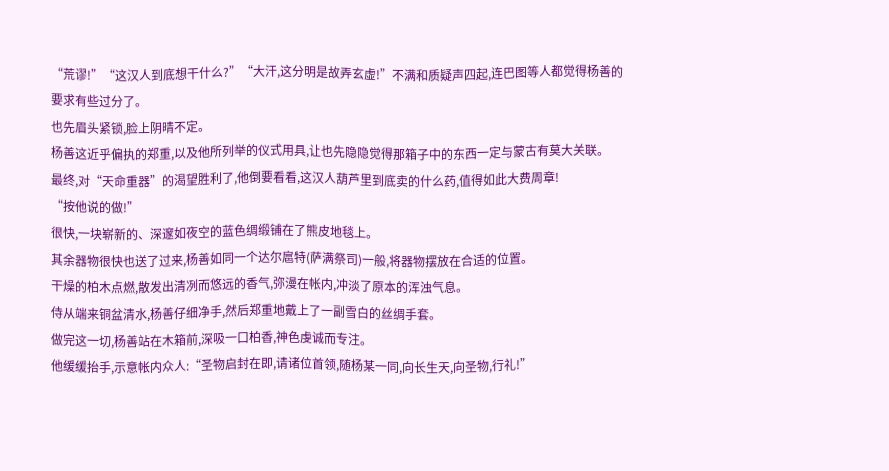“荒谬!”“这汉人到底想干什么?”“大汗,这分明是故弄玄虚!”不满和质疑声四起,连巴图等人都觉得杨善的要求有些过分了。
也先眉头紧锁,脸上阴晴不定。
杨善这近乎偏执的郑重,以及他所列举的仪式用具,让也先隐隐觉得那箱子中的东西一定与蒙古有莫大关联。
最终,对“天命重器”的渴望胜利了,他倒要看看,这汉人葫芦里到底卖的什么药,值得如此大费周章!
“按他说的做!”
很快,一块崭新的、深邃如夜空的蓝色绸缎铺在了熊皮地毯上。
其余器物很快也送了过来,杨善如同一个达尔扈特(萨满祭司)一般,将器物摆放在合适的位置。
干燥的柏木点燃,散发出清冽而悠远的香气,弥漫在帐内,冲淡了原本的浑浊气息。
侍从端来铜盆清水,杨善仔细净手,然后郑重地戴上了一副雪白的丝绸手套。
做完这一切,杨善站在木箱前,深吸一口柏香,神色虔诚而专注。
他缓缓抬手,示意帐内众人:“圣物启封在即,请诸位首领,随杨某一同,向长生天,向圣物,行礼!”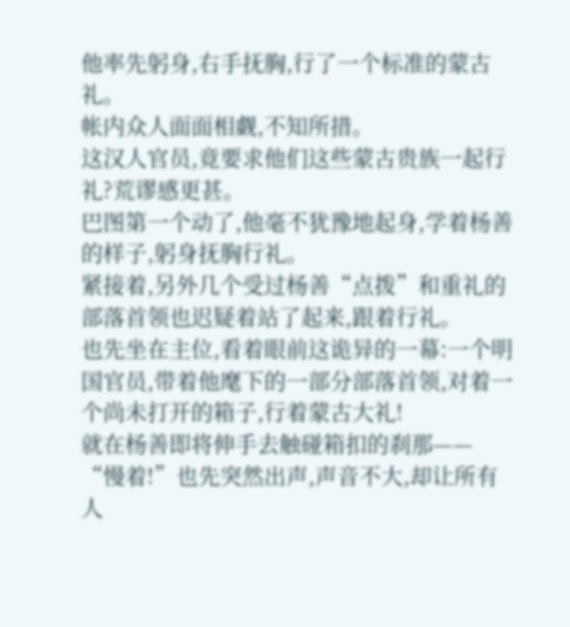他率先躬身,右手抚胸,行了一个标准的蒙古礼。
帐内众人面面相觑,不知所措。
这汉人官员,竟要求他们这些蒙古贵族一起行礼?荒谬感更甚。
巴图第一个动了,他毫不犹豫地起身,学着杨善的样子,躬身抚胸行礼。
紧接着,另外几个受过杨善“点拨”和重礼的部落首领也迟疑着站了起来,跟着行礼。
也先坐在主位,看着眼前这诡异的一幕:一个明国官员,带着他麾下的一部分部落首领,对着一个尚未打开的箱子,行着蒙古大礼!
就在杨善即将伸手去触碰箱扣的刹那——
“慢着!”也先突然出声,声音不大,却让所有人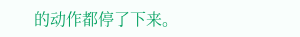的动作都停了下来。